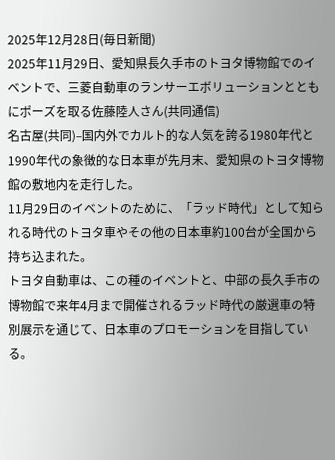2025年12月28日(毎日新聞)
2025年11月29日、愛知県長久手市のトヨタ博物館でのイベントで、三菱自動車のランサーエボリューションとともにポーズを取る佐藤陸人さん(共同通信)
名古屋(共同)–国内外でカルト的な人気を誇る1980年代と1990年代の象徴的な日本車が先月末、愛知県のトヨタ博物館の敷地内を走行した。
11月29日のイベントのために、「ラッド時代」として知られる時代のトヨタ車やその他の日本車約100台が全国から持ち込まれた。
トヨタ自動車は、この種のイベントと、中部の長久手市の博物館で来年4月まで開催されるラッド時代の厳選車の特別展示を通じて、日本車のプロモーションを目指している。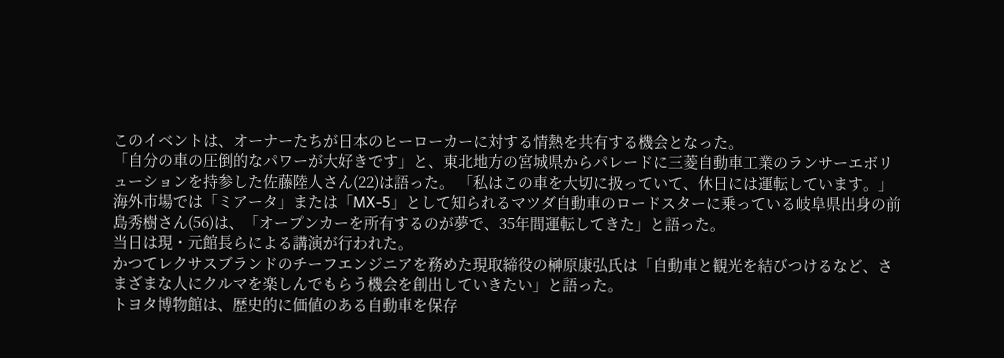このイベントは、オーナーたちが日本のヒーローカーに対する情熱を共有する機会となった。
「自分の車の圧倒的なパワーが大好きです」と、東北地方の宮城県からパレードに三菱自動車工業のランサーエボリューションを持参した佐藤陸人さん(22)は語った。 「私はこの車を大切に扱っていて、休日には運転しています。」
海外市場では「ミアータ」または「MX-5」として知られるマツダ自動車のロードスターに乗っている岐阜県出身の前島秀樹さん(56)は、「オープンカーを所有するのが夢で、35年間運転してきた」と語った。
当日は現・元館長らによる講演が行われた。
かつてレクサスブランドのチーフエンジニアを務めた現取締役の榊原康弘氏は「自動車と観光を結びつけるなど、さまざまな人にクルマを楽しんでもらう機会を創出していきたい」と語った。
トヨタ博物館は、歴史的に価値のある自動車を保存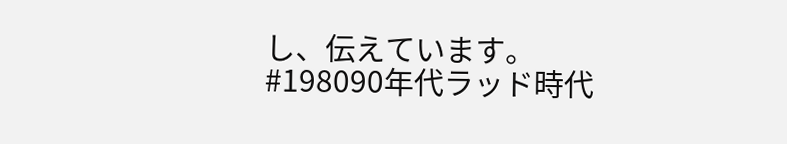し、伝えています。
#198090年代ラッド時代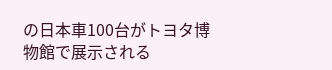の日本車100台がトヨタ博物館で展示される